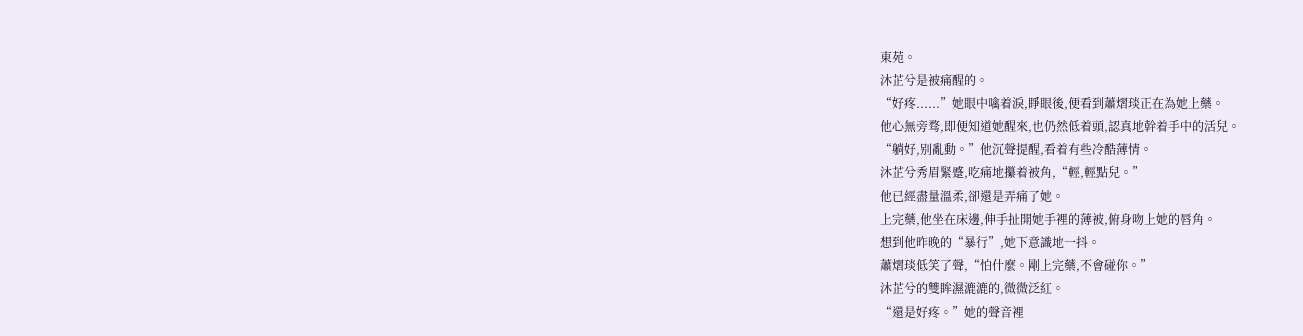東苑。
沐芷兮是被痛醒的。
“好疼......”她眼中噙着淚,睜眼後,便看到蕭熠琰正在為她上藥。
他心無旁骛,即便知道她醒來,也仍然低着頭,認真地幹着手中的活兒。
“躺好,别亂動。”他沉聲提醒,看着有些冷酷薄情。
沐芷兮秀眉緊蹙,吃痛地攥着被角,“輕,輕點兒。”
他已經盡量溫柔,卻還是弄痛了她。
上完藥,他坐在床邊,伸手扯開她手裡的薄被,俯身吻上她的唇角。
想到他昨晚的“暴行”,她下意識地一抖。
蕭熠琰低笑了聲,“怕什麼。剛上完藥,不會碰你。”
沐芷兮的雙眸濕漉漉的,微微泛紅。
“還是好疼。”她的聲音裡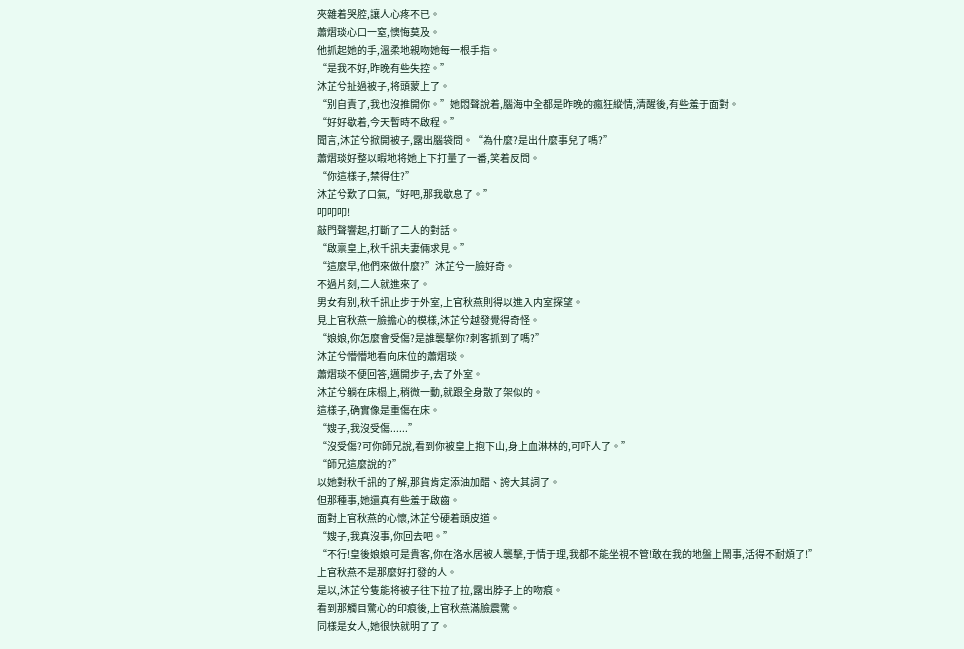夾雜着哭腔,讓人心疼不已。
蕭熠琰心口一窒,懊悔莫及。
他抓起她的手,溫柔地親吻她每一根手指。
“是我不好,昨晚有些失控。”
沐芷兮扯過被子,将頭蒙上了。
“别自責了,我也沒推開你。”她悶聲說着,腦海中全都是昨晚的瘋狂縱情,清醒後,有些羞于面對。
“好好歇着,今天暫時不啟程。”
聞言,沐芷兮掀開被子,露出腦袋問。“為什麼?是出什麼事兒了嗎?”
蕭熠琰好整以暇地将她上下打量了一番,笑着反問。
“你這樣子,禁得住?”
沐芷兮歎了口氣,“好吧,那我歇息了。”
叩叩叩!
敲門聲響起,打斷了二人的對話。
“啟禀皇上,秋千訊夫妻倆求見。”
“這麼早,他們來做什麼?”沐芷兮一臉好奇。
不過片刻,二人就進來了。
男女有别,秋千訊止步于外室,上官秋燕則得以進入内室探望。
見上官秋燕一臉擔心的模樣,沐芷兮越發覺得奇怪。
“娘娘,你怎麼會受傷?是誰襲擊你?刺客抓到了嗎?”
沐芷兮懵懵地看向床位的蕭熠琰。
蕭熠琰不便回答,邁開步子,去了外室。
沐芷兮躺在床榻上,稍微一動,就跟全身散了架似的。
這樣子,确實像是重傷在床。
“嫂子,我沒受傷......”
“沒受傷?可你師兄說,看到你被皇上抱下山,身上血淋林的,可吓人了。”
“師兄這麼說的?”
以她對秋千訊的了解,那貨肯定添油加醋、誇大其詞了。
但那種事,她還真有些羞于啟齒。
面對上官秋燕的心懷,沐芷兮硬着頭皮道。
“嫂子,我真沒事,你回去吧。”
“不行!皇後娘娘可是貴客,你在洛水居被人襲擊,于情于理,我都不能坐視不管!敢在我的地盤上鬧事,活得不耐煩了!”
上官秋燕不是那麼好打發的人。
是以,沐芷兮隻能将被子往下拉了拉,露出脖子上的吻痕。
看到那觸目驚心的印痕後,上官秋燕滿臉震驚。
同樣是女人,她很快就明了了。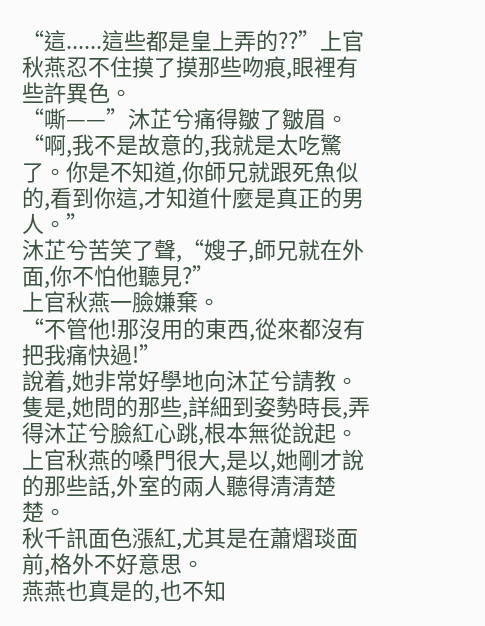“這......這些都是皇上弄的??”上官秋燕忍不住摸了摸那些吻痕,眼裡有些許異色。
“嘶——”沐芷兮痛得皺了皺眉。
“啊,我不是故意的,我就是太吃驚了。你是不知道,你師兄就跟死魚似的,看到你這,才知道什麼是真正的男人。”
沐芷兮苦笑了聲,“嫂子,師兄就在外面,你不怕他聽見?”
上官秋燕一臉嫌棄。
“不管他!那沒用的東西,從來都沒有把我痛快過!”
說着,她非常好學地向沐芷兮請教。
隻是,她問的那些,詳細到姿勢時長,弄得沐芷兮臉紅心跳,根本無從說起。
上官秋燕的嗓門很大,是以,她剛才說的那些話,外室的兩人聽得清清楚楚。
秋千訊面色漲紅,尤其是在蕭熠琰面前,格外不好意思。
燕燕也真是的,也不知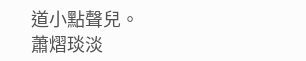道小點聲兒。
蕭熠琰淡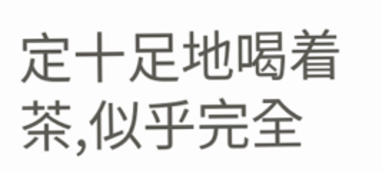定十足地喝着茶,似乎完全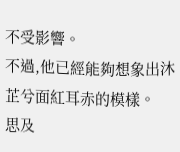不受影響。
不過,他已經能夠想象出沐芷兮面紅耳赤的模樣。
思及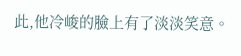此,他冷峻的臉上有了淡淡笑意。